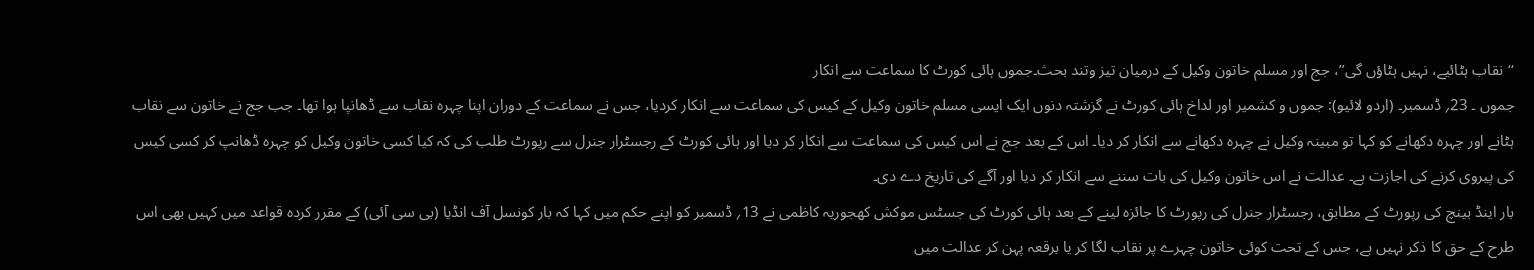‘‘نقاب ہٹائیے، نہیں ہٹاؤں گی’’، جج اور مسلم خاتون وکیل کے درمیان تیز وتند بحث۔جموں ہائی کورٹ کا سماعت سے انکار
جموں ۔ 23؍ ڈسمبر۔ (اردو لائیو): جموں و کشمیر اور لداخ ہائی کورٹ نے گزشتہ دنوں ایک ایسی مسلم خاتون وکیل کے کیس کی سماعت سے انکار کردیا، جس نے سماعت کے دوران اپنا چہرہ نقاب سے ڈھانپا ہوا تھا۔ جب جج نے خاتون سے نقاب ہٹانے اور چہرہ دکھانے کو کہا تو مبینہ وکیل نے چہرہ دکھانے سے انکار کر دیا۔ اس کے بعد جج نے اس کیس کی سماعت سے انکار کر دیا اور ہائی کورٹ کے رجسٹرار جنرل سے رپورٹ طلب کی کہ کیا کسی خاتون وکیل کو چہرہ ڈھانپ کر کسی کیس کی پیروی کرنے کی اجازت ہے۔ عدالت نے اس خاتون وکیل کی بات سننے سے انکار کر دیا اور آگے کی تاریخ دے دی۔
بار اینڈ بینچ کی رپورٹ کے مطابق، رجسٹرار جنرل کی رپورٹ کا جائزہ لینے کے بعد ہائی کورٹ کی جسٹس موکش کھجوریہ کاظمی نے 13؍ ڈسمبر کو اپنے حکم میں کہا کہ بار کونسل آف انڈیا (بی سی آئی) کے مقرر کردہ قواعد میں کہیں بھی اس طرح کے حق کا ذکر نہیں ہے، جس کے تحت کوئی خاتون چہرے پر نقاب لگا کر یا برقعہ پہن کر عدالت میں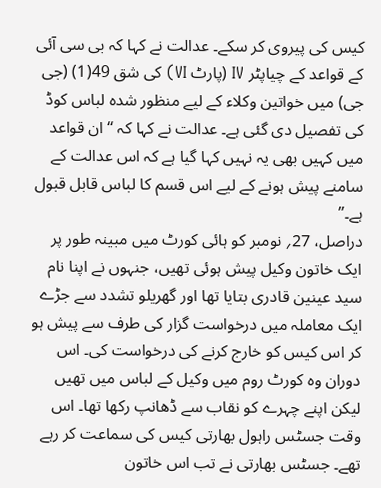کیس کی پیروی کر سکے۔ عدالت نے کہا کہ بی سی آئی کے قواعد کے چیاپٹر IV (پارٹ VI) کی شق 49(1) (جی جی) میں خواتین وکلاء کے لیے منظور شدہ لباس کوڈ کی تفصیل دی گئی ہے۔ عدالت نے کہا کہ ‘‘ان قواعد میں کہیں بھی یہ نہیں کہا گیا ہے کہ اس عدالت کے سامنے پیش ہونے کے لیے اس قسم کا لباس قابل قبول ہے۔’’
دراصل، 27؍ نومبر کو ہائی کورٹ میں مبینہ طور پر ایک خاتون وکیل پیش ہوئی تھیں، جنہوں نے اپنا نام سید عینین قادری بتایا تھا اور گھریلو تشدد سے جڑے ایک معاملہ میں درخواست گزار کی طرف سے پیش ہو کر اس کیس کو خارج کرنے کی درخواست کی۔ اس دوران وہ کورٹ روم میں وکیل کے لباس میں تھیں لیکن اپنے چہرے کو نقاب سے ڈھانپ رکھا تھا۔ اس وقت جسٹس راہول بھارتی کیس کی سماعت کر رہے تھے۔ جسٹس بھارتی نے تب اس خاتون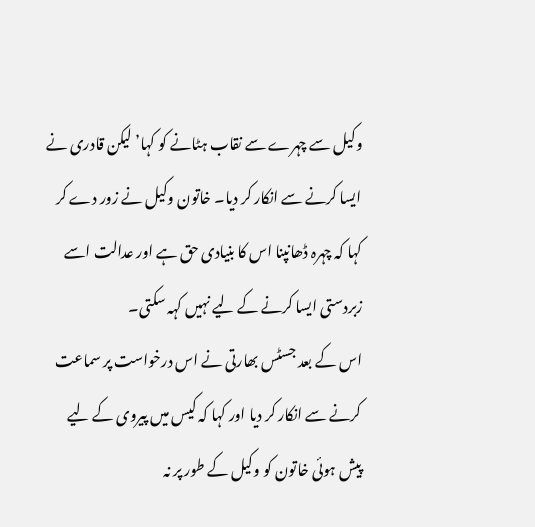وکیل سے چہرے سے نقاب ہٹانے کو کہا’ لیکن قادری نے ایسا کرنے سے انکار کر دیا۔ خاتون وکیل نے زور دے کر کہا کہ چہرہ ڈھانپنا اس کا بنیادی حق ہے اور عدالت اسے زبردستی ایسا کرنے کے لیے نہیں کہہ سکتی۔
اس کے بعد جسٹس بھارتی نے اس درخواست پر سماعت کرنے سے انکار کر دیا اور کہا کہ کیس میں پیروی کے لیے پیش ہوئی خاتون کو وکیل کے طور پر نہ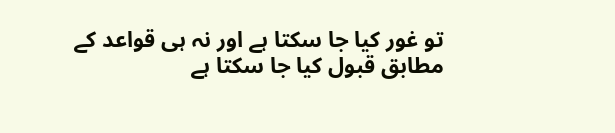تو غور کیا جا سکتا ہے اور نہ ہی قواعد کے مطابق قبول کیا جا سکتا ہے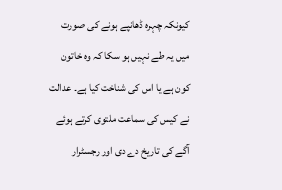کیونکہ چہرہ ڈھانپے ہونے کی صورت میں یہ طے نہیں ہو سکا کہ وہ خاتون کون ہے یا اس کی شناخت کیا ہے۔ عدالت نے کیس کی سماعت ملتوی کرتے ہوئے آگے کی تاریخ دے دی اور رجسٹرار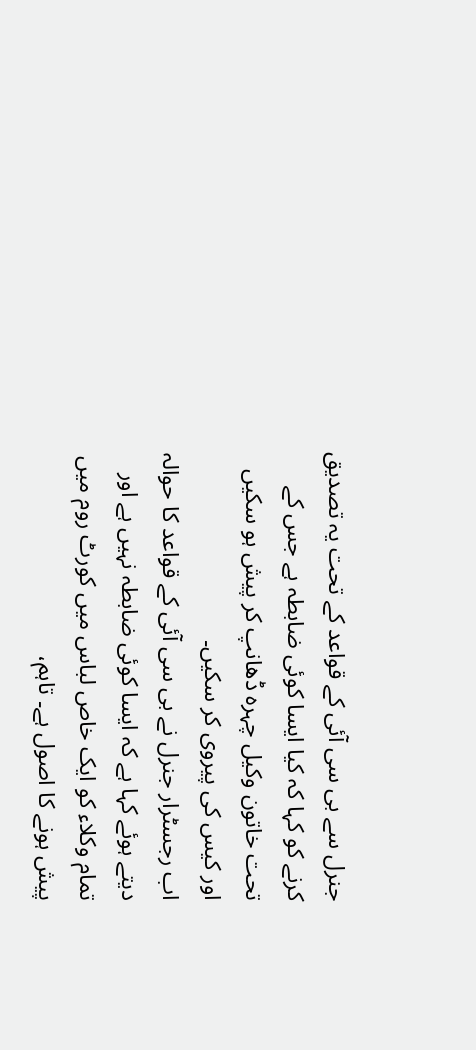جنرل سے بی سی آئی کے قواعد کے تحت یہ تصدیق کرنے کو کہا کہ کیا ایسا کوئی ضابطہ ہے جس کے تحت خاتون وکیل چہرہ ڈھانپ کر پیش ہو سکیں اور کیس کی پیروی کر سکیں۔
اب رجسٹرار جنرل نے بی سی آئی کے قواعد کا حوالہ دیتے ہوئے کہا ہے کہ ایسا کوئی ضابطہ نہیں ہے اور تمام وکلاء کو ایک خاص لباس میں کورٹ روم میں پیش ہونے کا اصول ہے۔ تاہم،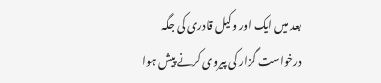بعد میں ایک اور وکیل قادری کی جگہ درخواست گزار کی پیروی کرنے پیش ہوا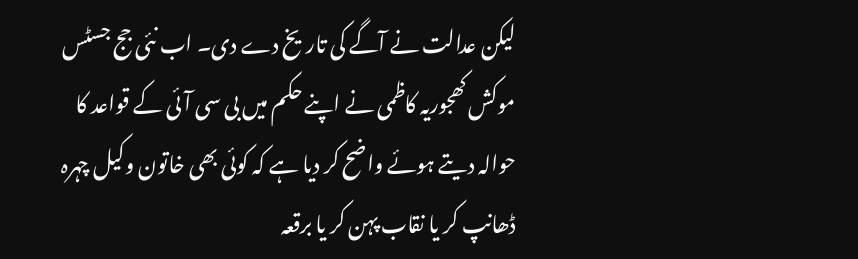لیکن عدالت نے آگے کی تاریخ دے دی۔ اب نئی جج جسٹس موکش کھجوریہ کاظمی نے اپنے حکم میں بی سی آئی کے قواعد کا حوالہ دیتے ہوئے واضح کر دیا ہے کہ کوئی بھی خاتون وکیل چہرہ ڈھانپ کر یا نقاب پہن کر یا برقعہ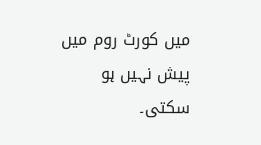میں کورٹ روم میں پیش نہیں ہو سکتی۔